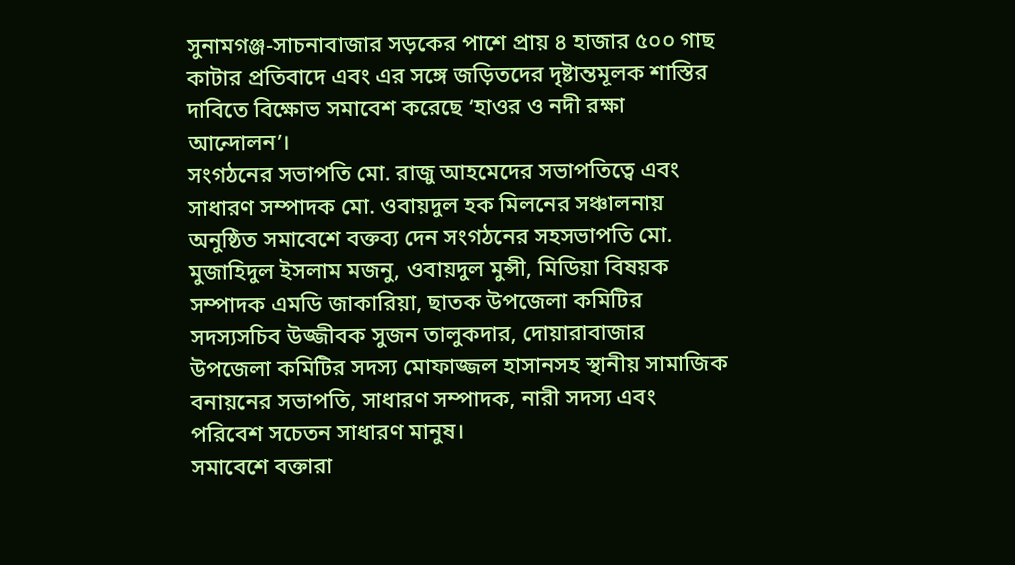সুনামগঞ্জ-সাচনাবাজার সড়কের পাশে প্রায় ৪ হাজার ৫০০ গাছ কাটার প্রতিবাদে এবং এর সঙ্গে জড়িতদের দৃষ্টান্তমূলক শাস্তির দাবিতে বিক্ষোভ সমাবেশ করেছে ‘হাওর ও নদী রক্ষা আন্দোলন’।
সংগঠনের সভাপতি মো. রাজু আহমেদের সভাপতিত্বে এবং সাধারণ সম্পাদক মো. ওবায়দুল হক মিলনের সঞ্চালনায় অনুষ্ঠিত সমাবেশে বক্তব্য দেন সংগঠনের সহসভাপতি মো. মুজাহিদুল ইসলাম মজনু, ওবায়দুল মুন্সী, মিডিয়া বিষয়ক সম্পাদক এমডি জাকারিয়া, ছাতক উপজেলা কমিটির সদস্যসচিব উজ্জীবক সুজন তালুকদার, দোয়ারাবাজার উপজেলা কমিটির সদস্য মোফাজ্জল হাসানসহ স্থানীয় সামাজিক বনায়নের সভাপতি, সাধারণ সম্পাদক, নারী সদস্য এবং পরিবেশ সচেতন সাধারণ মানুষ।
সমাবেশে বক্তারা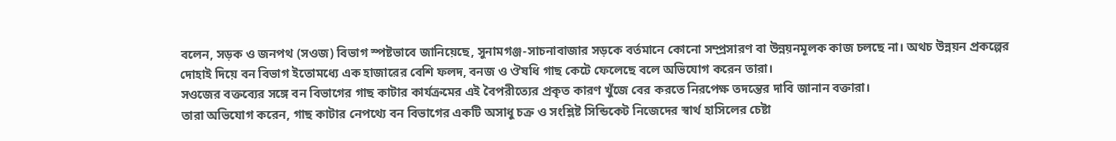বলেন, সড়ক ও জনপথ (সওজ) বিভাগ স্পষ্টভাবে জানিয়েছে, সুনামগঞ্জ-সাচনাবাজার সড়কে বর্তমানে কোনো সম্প্রসারণ বা উন্নয়নমূলক কাজ চলছে না। অথচ উন্নয়ন প্রকল্পের দোহাই দিয়ে বন বিভাগ ইতোমধ্যে এক হাজারের বেশি ফলদ, বনজ ও ঔষধি গাছ কেটে ফেলেছে বলে অভিযোগ করেন তারা।
সওজের বক্তব্যের সঙ্গে বন বিভাগের গাছ কাটার কার্যক্রমের এই বৈপরীত্যের প্রকৃত কারণ খুঁজে বের করতে নিরপেক্ষ তদন্তের দাবি জানান বক্তারা।
তারা অভিযোগ করেন, গাছ কাটার নেপথ্যে বন বিভাগের একটি অসাধু চক্র ও সংশ্লিষ্ট সিন্ডিকেট নিজেদের স্বার্থ হাসিলের চেষ্টা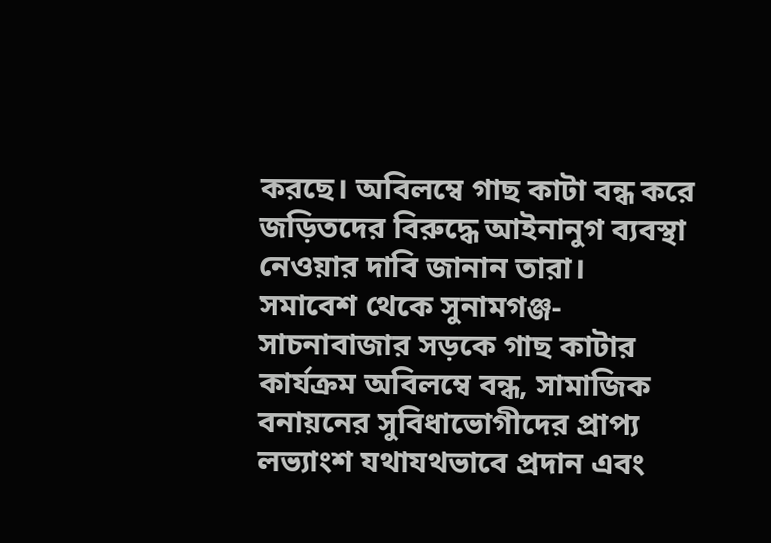করছে। অবিলম্বে গাছ কাটা বন্ধ করে জড়িতদের বিরুদ্ধে আইনানুগ ব্যবস্থা নেওয়ার দাবি জানান তারা।
সমাবেশ থেকে সুনামগঞ্জ-সাচনাবাজার সড়কে গাছ কাটার কার্যক্রম অবিলম্বে বন্ধ, সামাজিক বনায়নের সুবিধাভোগীদের প্রাপ্য লভ্যাংশ যথাযথভাবে প্রদান এবং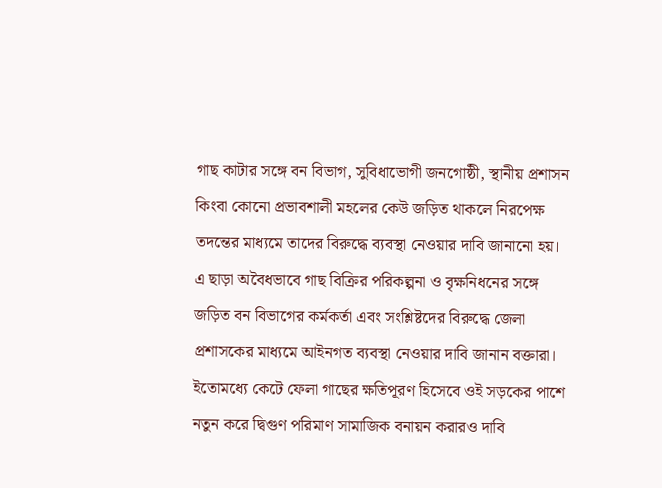গাছ কাটার সঙ্গে বন বিভাগ, সুবিধাভোগী জনগোষ্ঠী, স্থানীয় প্রশাসন কিংবা কোনো প্রভাবশালী মহলের কেউ জড়িত থাকলে নিরপেক্ষ তদন্তের মাধ্যমে তাদের বিরুদ্ধে ব্যবস্থা নেওয়ার দাবি জানানো হয়।
এ ছাড়া অবৈধভাবে গাছ বিক্রির পরিকল্পনা ও বৃক্ষনিধনের সঙ্গে জড়িত বন বিভাগের কর্মকর্তা এবং সংশ্লিষ্টদের বিরুদ্ধে জেলা প্রশাসকের মাধ্যমে আইনগত ব্যবস্থা নেওয়ার দাবি জানান বক্তারা।
ইতোমধ্যে কেটে ফেলা গাছের ক্ষতিপূরণ হিসেবে ওই সড়কের পাশে নতুন করে দ্বিগুণ পরিমাণ সামাজিক বনায়ন করারও দাবি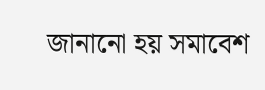জানানো হয় সমাবেশ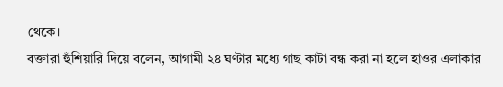থেকে।
বক্তারা হুঁশিয়ারি দিয়ে বলেন, আগামী ২৪ ঘণ্টার মধ্যে গাছ কাটা বন্ধ করা না হলে হাওর এলাকার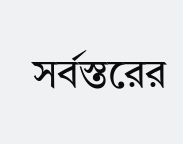সর্বস্তরের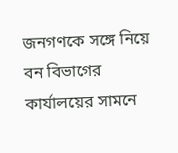জনগণকে সঙ্গে নিয়ে বন বিভাগের কার্যালয়ের সামনে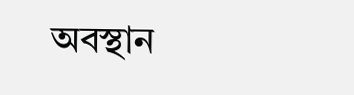অবস্থান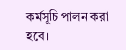কর্মসূচি পালন করা হবে।